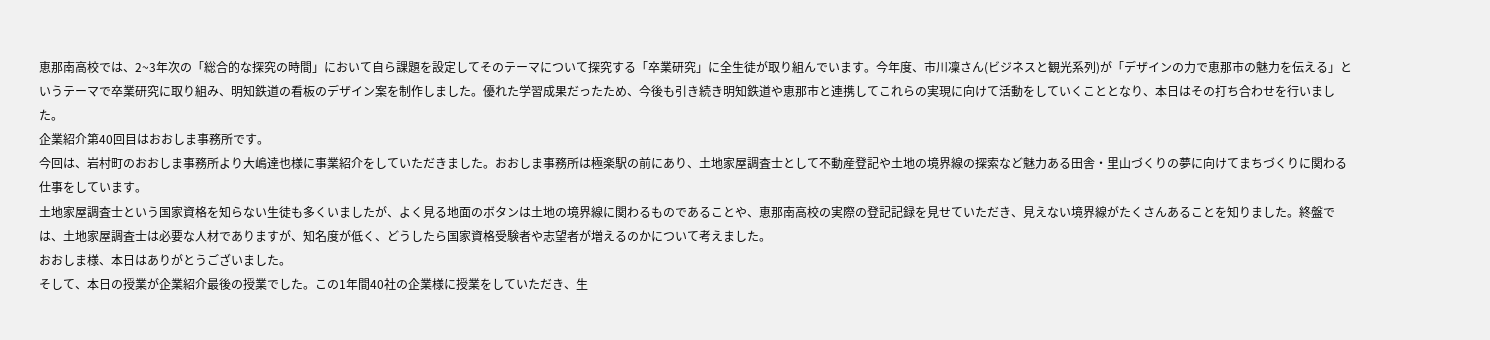恵那南高校では、2~3年次の「総合的な探究の時間」において自ら課題を設定してそのテーマについて探究する「卒業研究」に全生徒が取り組んでいます。今年度、市川凜さん(ビジネスと観光系列)が「デザインの力で恵那市の魅力を伝える」というテーマで卒業研究に取り組み、明知鉄道の看板のデザイン案を制作しました。優れた学習成果だったため、今後も引き続き明知鉄道や恵那市と連携してこれらの実現に向けて活動をしていくこととなり、本日はその打ち合わせを行いました。
企業紹介第40回目はおおしま事務所です。
今回は、岩村町のおおしま事務所より大嶋達也様に事業紹介をしていただきました。おおしま事務所は極楽駅の前にあり、土地家屋調査士として不動産登記や土地の境界線の探索など魅力ある田舎・里山づくりの夢に向けてまちづくりに関わる仕事をしています。
土地家屋調査士という国家資格を知らない生徒も多くいましたが、よく見る地面のボタンは土地の境界線に関わるものであることや、恵那南高校の実際の登記記録を見せていただき、見えない境界線がたくさんあることを知りました。終盤では、土地家屋調査士は必要な人材でありますが、知名度が低く、どうしたら国家資格受験者や志望者が増えるのかについて考えました。
おおしま様、本日はありがとうございました。
そして、本日の授業が企業紹介最後の授業でした。この1年間40社の企業様に授業をしていただき、生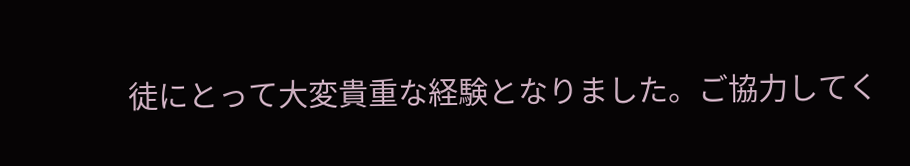徒にとって大変貴重な経験となりました。ご協力してく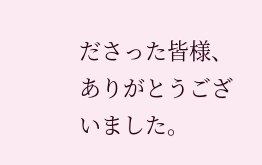ださった皆様、ありがとうございました。